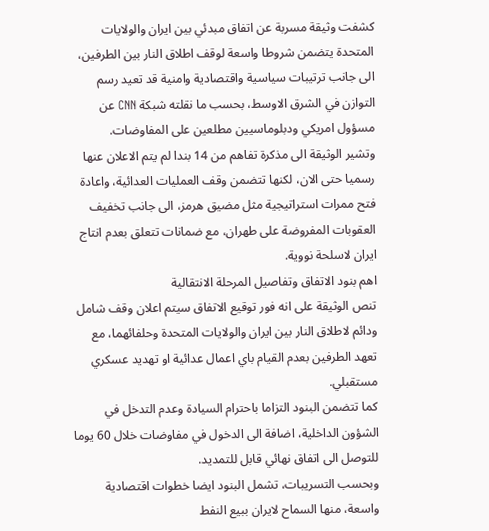كشفت وثيقة مسربة عن اتفاق مبدئي بين ايران والولايات المتحدة يتضمن شروطا واسعة لوقف اطلاق النار بين الطرفين، الى جانب ترتيبات سياسية واقتصادية وامنية قد تعيد رسم التوازن في الشرق الاوسط، بحسب ما نقلته شبكة CNN عن مسؤول امريكي ودبلوماسيين مطلعين على المفاوضات.
وتشير الوثيقة الى مذكرة تفاهم من 14 بندا لم يتم الاعلان عنها رسميا حتى الان، لكنها تتضمن وقف العمليات العدائية، واعادة فتح ممرات استراتيجية مثل مضيق هرمز، الى جانب تخفيف العقوبات المفروضة على طهران، مع ضمانات تتعلق بعدم انتاج ايران لاسلحة نووية.
اهم بنود الاتفاق وتفاصيل المرحلة الانتقالية
تنص الوثيقة على انه فور توقيع الاتفاق سيتم اعلان وقف شامل ودائم لاطلاق النار بين ايران والولايات المتحدة وحلفائهما، مع تعهد الطرفين بعدم القيام باي اعمال عدائية او تهديد عسكري مستقبلي.
كما تتضمن البنود التزاما باحترام السيادة وعدم التدخل في الشؤون الداخلية، اضافة الى الدخول في مفاوضات خلال 60 يوما للتوصل الى اتفاق نهائي قابل للتمديد.
وبحسب التسريبات، تشمل البنود ايضا خطوات اقتصادية واسعة، منها السماح لايران ببيع النفط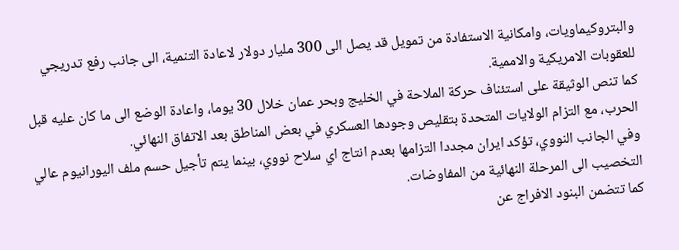والبتروكيماويات، وامكانية الاستفادة من تمويل قد يصل الى 300 مليار دولار لاعادة التنمية، الى جانب رفع تدريجي للعقوبات الامريكية والاممية.
كما تنص الوثيقة على استئناف حركة الملاحة في الخليج وبحر عمان خلال 30 يوما، واعادة الوضع الى ما كان عليه قبل الحرب، مع التزام الولايات المتحدة بتقليص وجودها العسكري في بعض المناطق بعد الاتفاق النهائي.
وفي الجانب النووي، تؤكد ايران مجددا التزامها بعدم انتاج اي سلاح نووي، بينما يتم تأجيل حسم ملف اليورانيوم عالي التخصيب الى المرحلة النهائية من المفاوضات.
كما تتضمن البنود الافراج عن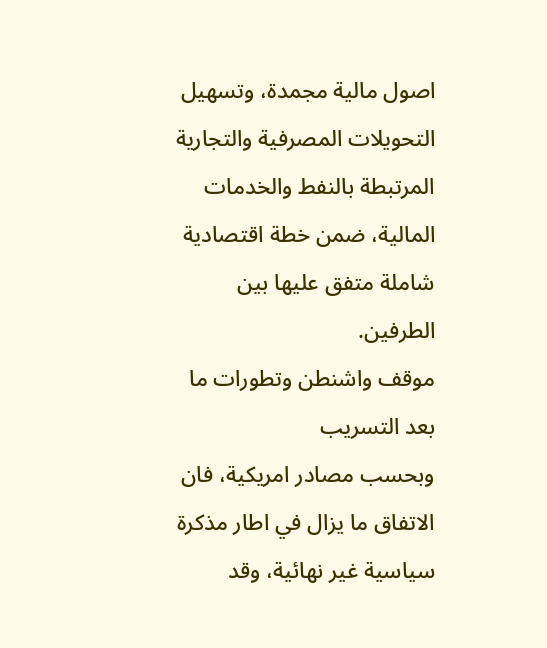اصول مالية مجمدة، وتسهيل التحويلات المصرفية والتجارية المرتبطة بالنفط والخدمات المالية، ضمن خطة اقتصادية شاملة متفق عليها بين الطرفين.
موقف واشنطن وتطورات ما بعد التسريب
وبحسب مصادر امريكية، فان الاتفاق ما يزال في اطار مذكرة سياسية غير نهائية، وقد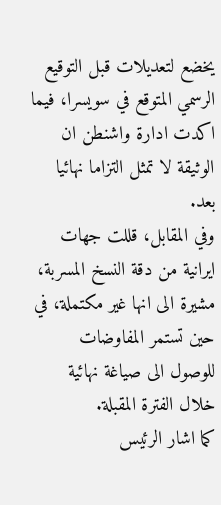يخضع لتعديلات قبل التوقيع الرسمي المتوقع في سويسرا، فيما اكدت ادارة واشنطن ان الوثيقة لا تمثل التزاما نهائيا بعد.
وفي المقابل، قللت جهات ايرانية من دقة النسخ المسربة، مشيرة الى انها غير مكتملة، في حين تستمر المفاوضات للوصول الى صياغة نهائية خلال الفترة المقبلة.
كما اشار الرئيس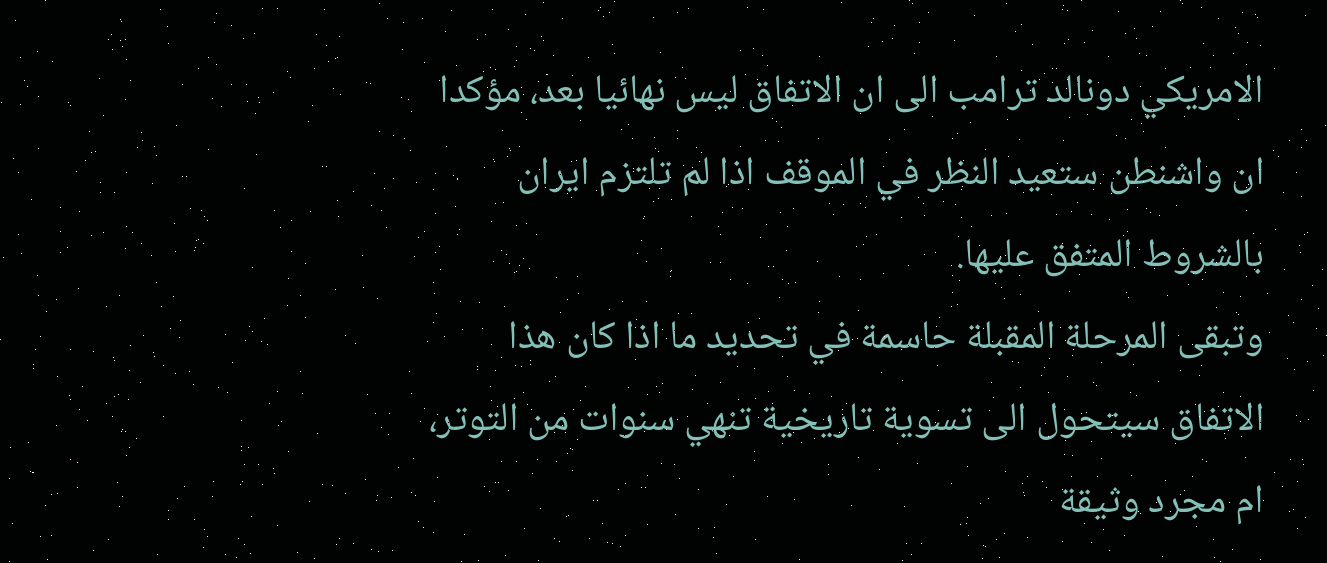الامريكي دونالد ترامب الى ان الاتفاق ليس نهائيا بعد، مؤكدا ان واشنطن ستعيد النظر في الموقف اذا لم تلتزم ايران بالشروط المتفق عليها.
وتبقى المرحلة المقبلة حاسمة في تحديد ما اذا كان هذا الاتفاق سيتحول الى تسوية تاريخية تنهي سنوات من التوتر، ام مجرد وثيقة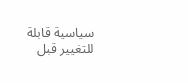سياسية قابلة للتغيير قبل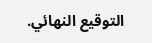التوقيع النهائي.